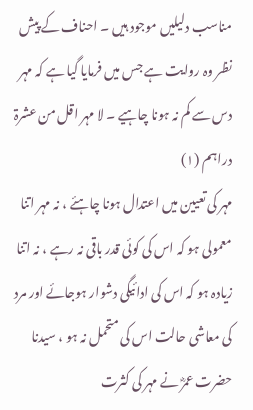مناسب دلیلیں موجود ہیں ۔ احناف کے پیش نظر وہ روایت ہے جس میں فرمایا گیا ہے کہ مہر دس سے کم نہ ہونا چاہیے ۔ لا مہر اقل من عشرۃ دراہم (۱)
مہر کی تعیین میں اعتدال ہونا چاہئے ، نہ مہر اتنا معمولی ہو کہ اس کی کوئی قدر باقی نہ رہے ، نہ اتنا زیادہ ہو کہ اس کی ادائیگی دشوار ہوجائے اور مرد کی معاشی حالت اس کی متحمل نہ ہو ، سیدنا حضرت عمرؓ نے مہر کی کثرت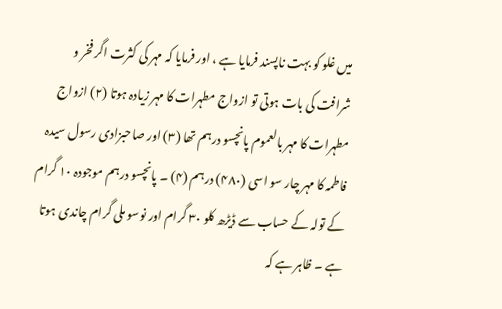میں غلو کو بہت ناپسند فرمایا ہے ، اور فرمایا کہ مہر کی کثرت اگر فخر و شرافت کی بات ہوتی تو ازواج مطہرات کا مہر زیادہ ہوتا (۲) ازواج مطہرات کا مہر بالعموم پانچسو درہم تھا (۳) اور صاحبزادی رسول سیدہ فاطمہ کا مہر چار سو اسی (۴۸۰) درہم (۴) ۔ پانچسو درہم موجودہ ۱۰ گرام کے تولہ کے حساب سے ڈیڑھ کلو ۳۰ گرام اور نوسو ملی گرام چاندی ہوتا ہے ۔ ظاہر ہے کہ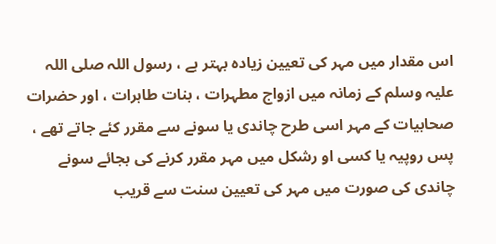اس مقدار میں مہر کی تعیین زیادہ بہتر ہے ، رسول اللہ صلی اللہ علیہ وسلم کے زمانہ میں ازواج مطہرات ، بنات طاہرات ، اور حضرات صحابیات کے مہر اسی طرح چاندی یا سونے سے مقرر کئے جاتے تھے ، پس روپیہ یا کسی او رشکل میں مہر مقرر کرنے کی بجائے سونے چاندی کی صورت میں مہر کی تعیین سنت سے قریب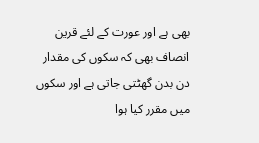بھی ہے اور عورت کے لئے قرین انصاف بھی کہ سکوں کی مقدار دن بدن گھٹتی جاتی ہے اور سکوں میں مقرر کیا ہوا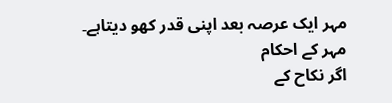مہر ایک عرصہ بعد اپنی قدر کھو دیتاہے۔
مہر کے احکام
اگر نکاح کے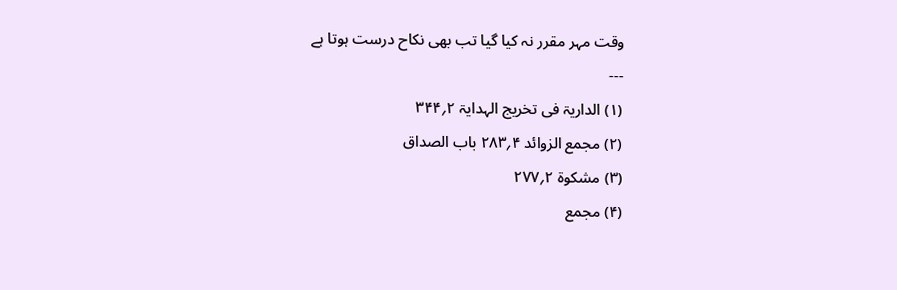وقت مہر مقرر نہ کیا گیا تب بھی نکاح درست ہوتا ہے
---
(۱) الداریۃ فی تخریج الہدایۃ ۲؍۳۴۴
(۲) مجمع الزوائد ۴؍۲۸۳ باب الصداق
(۳) مشکوۃ ۲؍۲۷۷
(۴) مجمع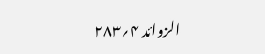الزوائد ۴؍۲۸۳